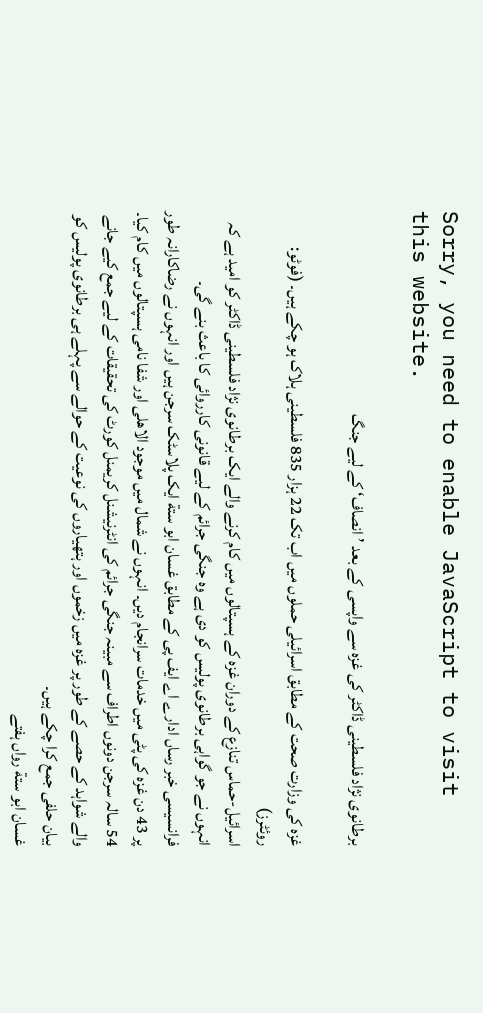Sorry, you need to enable JavaScript to visit this website.

برطانوی نژاد فلسطینی ڈاکٹر کی غزہ سے واپسی کے بعد ’انصاف‘ کے لیے جنگ

غزہ کی وزارت صحت کے مطابق اسرائیلی حملوں میں اب تک 22 ہزار 835 فلسطینی ہلاک ہو چکے ہیں۔ (فوٹو: روئٹرز)
اسرائیل-حماس تنازع کے دوران غزہ کے ہسپتالوں میں کام کرنے والے ایک برطانوی نژاد فلسطینی ڈاکٹر کو امید ہے کہ انہوں نے جو گواہی برطانوی پولیس کو دی ہے وہ جنگی جرائم کے لیے قانونی کارروائی کا باعث بنے گی۔
فرانسیسی خبر رساں ادارے اے ایف پی کے مطابق غسان ابو ستة ایک پلاسٹک سرجن ہیں اور انہوں نے رضاکارانہ طور پر 43 دن غزہ کی پٹی میں خدمات سرانجام دیں۔ انہوں نے شمال میں موجود الاهلی اور شفا نامی ہسپتالوں میں کام کیا۔
54 سالہ سرجن دونوں اطراف سے مبینہ جنگی جرائم کی انٹرنیشنل کریمنل کورٹ کی تحقیقات کے لیے جمع کیے جانے والے شواہد کے حصے کے طور پر غزہ میں زخموں اور ہتھیاروں کی نوعیت کے حوالے سے پہلے ہی برطانوی پولیس کو بیان حلفی جمع کرا چکے ہیں۔
غسان ابو ستة رواں ہفتے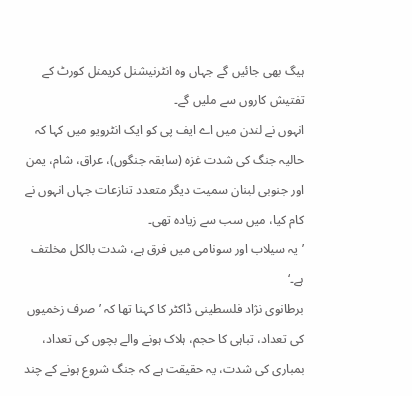ہیگ بھی جائیں گے جہاں وہ انٹرنیشنل کریمنل کورٹ کے تفتیش کاروں سے ملیں گے۔
انہوں نے لندن میں اے ایف پی کو ایک انٹرویو میں کہا کہ حالیہ جنگ کی شدت غزہ (سابقہ جنگوں)، عراق، شام، یمن اور جنوبی لبنان سمیت دیگر متعدد تنازعات جہاں انہوں نے کام کیا، میں سب سے زیادہ تھی۔
’یہ سیلاب اور سونامی میں فرق ہے، شدت بالکل مخلتف ہے۔‘
برطانوی نژاد فلسطینی ڈاکٹر کا کہنا تھا کہ ’صرف زخمیوں کی تعداد، تباہی کا حجم، ہلاک ہونے والے بچوں کی تعداد، بمباری کی شدت، یہ حقیقت ہے کہ جنگ شروع ہونے کے چند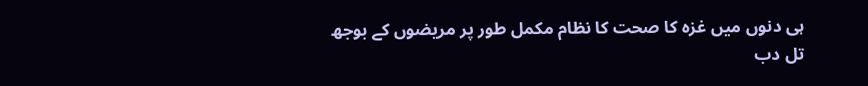ہی دنوں میں غزہ کا صحت کا نظام مکمل طور پر مریضوں کے بوجھ تل دب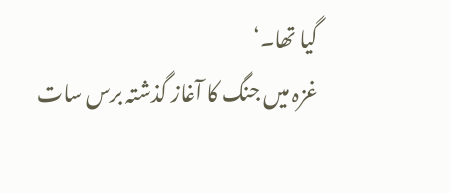گیا تھا۔‘
غزہ میں جنگ کا آغاز گذشتہ برس سات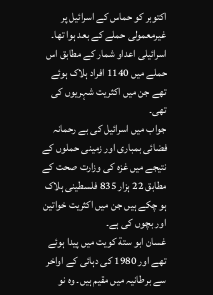اکتوبر کو حماس کے اسرائیل پر غیرمعمولی حملے کے بعد ہوا تھا۔ اسرائیلی اعداو شمار کے مطابق اس حملے میں 1140 افراد ہلاک ہوئے تھے جن میں اکثریت شہریوں کی تھی۔
جواب میں اسرائیل کی بے رحمانہ فضائی بمباری اور زمینی حملوں کے نتیجے میں غزہ کی وزارت صحت کے مطابق 22 ہزار 835 فلسطینی ہلاک ہو چکے ہیں جن میں اکثریت خواتین اور بچوں کی ہے۔
غسان ابو ستة کویت میں پیدا ہوئے تھے اور 1980 کی دہائی کے اواخر سے برطانیہ میں مقیم ہیں۔ وہ نو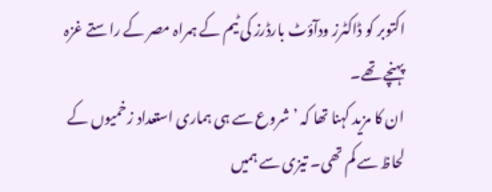اکتوبر کو ڈاکٹرز ودآؤٹ بارڈرز کی ٹیم کے ہمراہ مصر کے راستے غزہ پہنچے تھے۔
ان کا مزید کہنا تھا کہ ’شروع سے ہی ہماری استعداد زخمیوں کے لحاظ سے کم تھی۔ تیزی سے ہمیں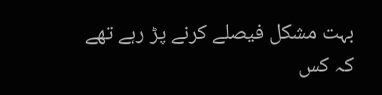بہت مشکل فیصلے کرنے پڑ رہے تھے کہ کس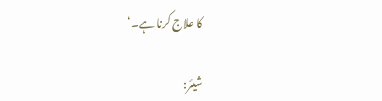کا علاج کرنا ہے۔‘

شیئر: